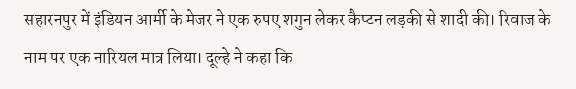सहारनपुर में इंडियन आर्मी के मेजर ने एक रुपए शगुन लेकर कैप्टन लड़की से शादी की। रिवाज के नाम पर एक नारियल मात्र लिया। दूल्हे ने कहा कि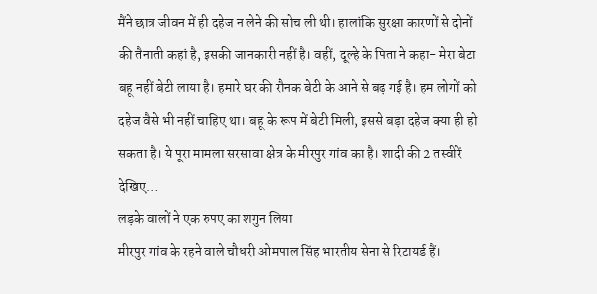मैंने छात्र जीवन में ही दहेज न लेने की सोच ली थी। हालांकि सुरक्षा कारणों से दोनों की तैनाती कहां है, इसकी जानकारी नहीं है। वहीं, दूल्हे के पिता ने कहा- मेरा बेटा बहू नहीं बेटी लाया है। हमारे घर की रौनक बेटी के आने से बढ़ गई है। हम लोगों को दहेज वैसे भी नहीं चाहिए था। बहू के रूप में बेटी मिली, इससे बड़ा दहेज क्या ही हो सकता है। ये पूरा मामला सरसावा क्षेत्र के मीरपुर गांव का है। शादी की 2 तस्वीरें देखिए…
लड़के वालों ने एक रुपए का शगुन लिया
मीरपुर गांव के रहने वाले चौधरी ओमपाल सिंह भारतीय सेना से रिटायर्ड हैं।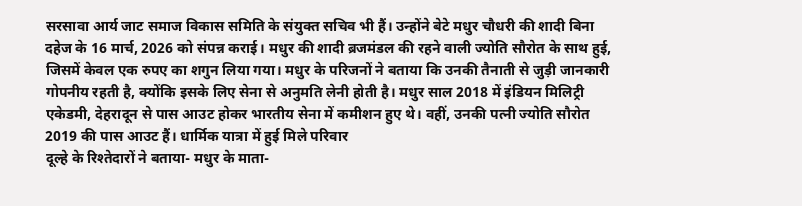सरसावा आर्य जाट समाज विकास समिति के संयुक्त सचिव भी हैं। उन्होंने बेटे मधुर चौधरी की शादी बिना दहेज के 16 मार्च, 2026 को संपन्न कराई। मधुर की शादी ब्रजमंडल की रहने वाली ज्योति सौरोत के साथ हुई, जिसमें केवल एक रुपए का शगुन लिया गया। मधुर के परिजनों ने बताया कि उनकी तैनाती से जुड़ी जानकारी गोपनीय रहती है, क्योंकि इसके लिए सेना से अनुमति लेनी होती है। मधुर साल 2018 में इंडियन मिलिट्री एकेडमी, देहरादून से पास आउट होकर भारतीय सेना में कमीशन हुए थे। वहीं, उनकी पत्नी ज्योति सौरोत 2019 की पास आउट हैं। धार्मिक यात्रा में हुई मिले परिवार
दूल्हे के रिश्तेदारों ने बताया- मधुर के माता-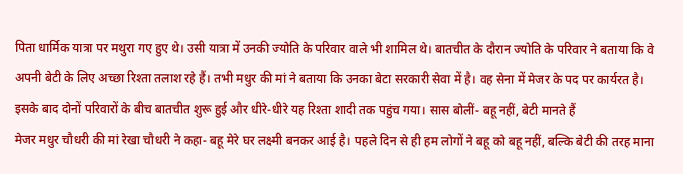पिता धार्मिक यात्रा पर मथुरा गए हुए थे। उसी यात्रा में उनकी ज्योति के परिवार वाले भी शामिल थे। बातचीत के दौरान ज्योति के परिवार ने बताया कि वे अपनी बेटी के लिए अच्छा रिश्ता तलाश रहे हैं। तभी मधुर की मां ने बताया कि उनका बेटा सरकारी सेवा में है। वह सेना में मेजर के पद पर कार्यरत है। इसके बाद दोनों परिवारों के बीच बातचीत शुरू हुई और धीरे-धीरे यह रिश्ता शादी तक पहुंच गया। सास बोलीं- बहू नहीं, बेटी मानते हैं
मेजर मधुर चौधरी की मां रेखा चौधरी ने कहा- बहू मेरे घर लक्ष्मी बनकर आई है। पहले दिन से ही हम लोगों ने बहू को बहू नहीं, बल्कि बेटी की तरह माना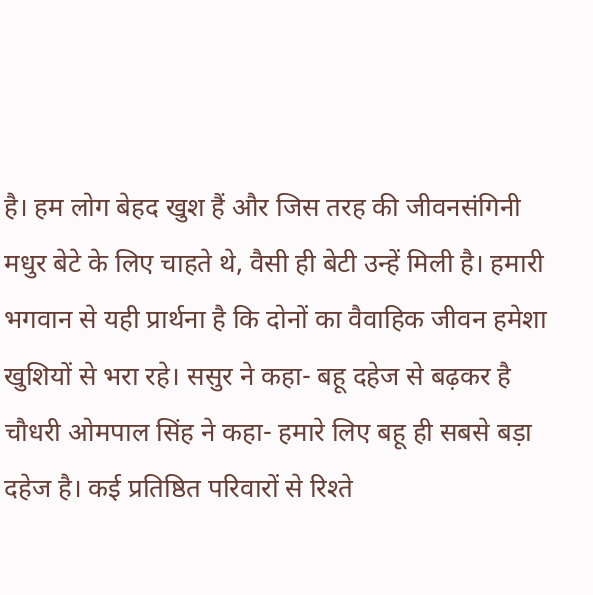है। हम लोग बेहद खुश हैं और जिस तरह की जीवनसंगिनी मधुर बेटे के लिए चाहते थे, वैसी ही बेटी उन्हें मिली है। हमारी भगवान से यही प्रार्थना है कि दोनों का वैवाहिक जीवन हमेशा खुशियों से भरा रहे। ससुर ने कहा- बहू दहेज से बढ़कर है
चौधरी ओमपाल सिंह ने कहा- हमारे लिए बहू ही सबसे बड़ा दहेज है। कई प्रतिष्ठित परिवारों से रिश्ते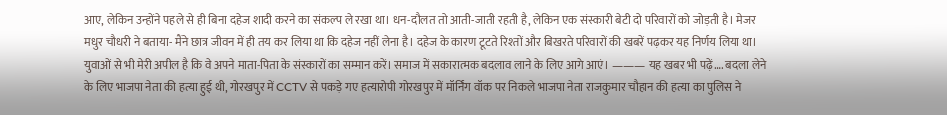आए, लेकिन उन्होंने पहले से ही बिना दहेज शादी करने का संकल्प ले रखा था। धन-दौलत तो आती-जाती रहती है, लेकिन एक संस्कारी बेटी दो परिवारों को जोड़ती है। मेजर मधुर चौधरी ने बताया- मैंने छात्र जीवन में ही तय कर लिया था कि दहेज नहीं लेना है। दहेज के कारण टूटते रिश्तों और बिखरते परिवारों की खबरें पढ़कर यह निर्णय लिया था। युवाओं से भी मेरी अपील है कि वे अपने माता-पिता के संस्कारों का सम्मान करें। समाज में सकारात्मक बदलाव लाने के लिए आगे आएं। ——— यह खबर भी पढ़ें…. बदला लेने के लिए भाजपा नेता की हत्या हुई थी, गोरखपुर में CCTV से पकड़े गए हत्यारोपी गोरखपुर में मॉर्निंग वॉक पर निकले भाजपा नेता राजकुमार चौहान की हत्या का पुलिस ने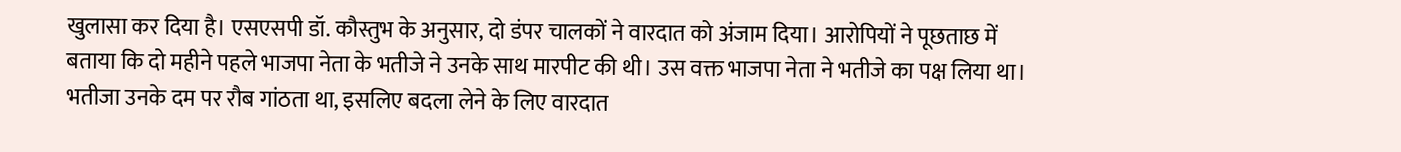खुलासा कर दिया है। एसएसपी डॉ. कौस्तुभ के अनुसार, दो डंपर चालकों ने वारदात को अंजाम दिया। आरोपियों ने पूछताछ में बताया कि दो महीने पहले भाजपा नेता के भतीजे ने उनके साथ मारपीट की थी। उस वक्त भाजपा नेता ने भतीजे का पक्ष लिया था। भतीजा उनके दम पर रौब गांठता था, इसलिए बदला लेने के लिए वारदात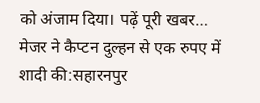को अंजाम दिया। पढ़ें पूरी खबर…
मेजर ने कैप्टन दुल्हन से एक रुपए में शादी की:सहारनपुर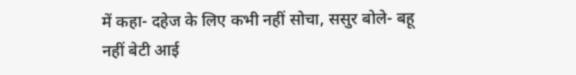में कहा- दहेज के लिए कभी नहीं सोचा, ससुर बोले- बहू नहीं बेटी आई